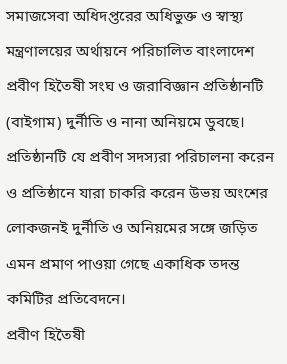সমাজসেবা অধিদপ্তরের অধিভুক্ত ও স্বাস্থ্য মন্ত্রণালয়ের অর্থায়নে পরিচালিত বাংলাদেশ প্রবীণ হিতৈষী সংঘ ও জরাবিজ্ঞান প্রতিষ্ঠানটি (বাইগাম) দুর্নীতি ও নানা অনিয়মে ডুবছে। প্রতিষ্ঠানটি যে প্রবীণ সদস্যরা পরিচালনা করেন ও প্রতিষ্ঠানে যারা চাকরি করেন উভয় অংশের লোকজনই দুর্নীতি ও অনিয়মের সঙ্গে জড়িত এমন প্রমাণ পাওয়া গেছে একাধিক তদন্ত কমিটির প্রতিবেদনে।
প্রবীণ হিতৈষী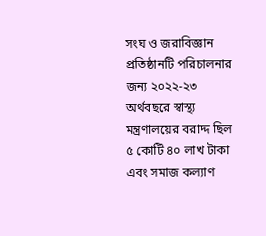সংঘ ও জরাবিজ্ঞান প্রতিষ্ঠানটি পরিচালনার জন্য ২০২২-২৩ অর্থবছরে স্বাস্থ্য মন্ত্রণালয়ের বরাদ্দ ছিল ৫ কোটি ৪০ লাখ টাকা এবং সমাজ কল্যাণ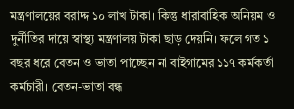মন্ত্রণালয়ের বরাদ্দ ১০ লাখ টাকা। কিন্তু ধারাবাহিক অনিয়ম ও দুর্নীতির দায়ে স্বাস্থ্য মন্ত্রণালয় টাকা ছাড় দেয়নি। ফলে গত ১ বছর ধরে বেতন ও ভাতা পাচ্ছেন না বাইগামের ১১৭ কর্মকর্তা কর্মচারী। বেতন-ভাতা বন্ধ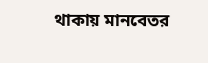থাকায় মানবেতর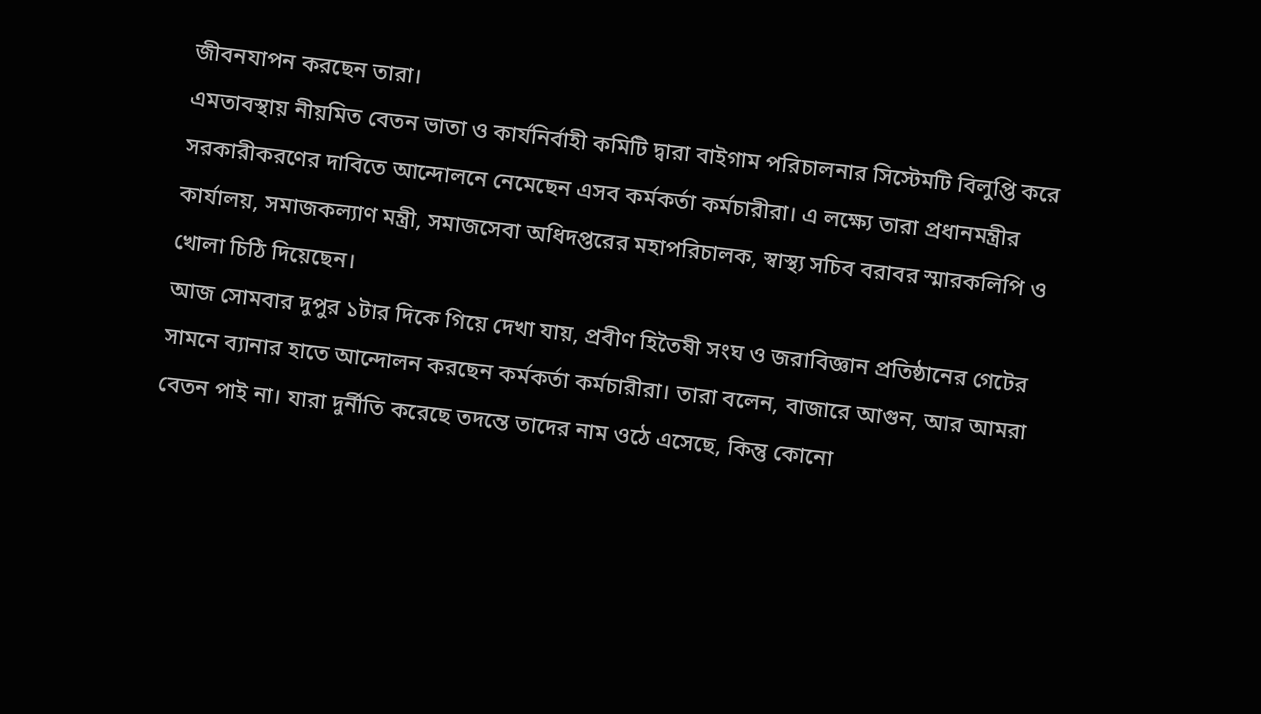জীবনযাপন করছেন তারা।
এমতাবস্থায় নীয়মিত বেতন ভাতা ও কার্যনির্বাহী কমিটি দ্বারা বাইগাম পরিচালনার সিস্টেমটি বিলুপ্তি করে সরকারীকরণের দাবিতে আন্দোলনে নেমেছেন এসব কর্মকর্তা কর্মচারীরা। এ লক্ষ্যে তারা প্রধানমন্ত্রীর কার্যালয়, সমাজকল্যাণ মন্ত্রী, সমাজসেবা অধিদপ্তরের মহাপরিচালক, স্বাস্থ্য সচিব বরাবর স্মারকলিপি ও খোলা চিঠি দিয়েছেন।
আজ সোমবার দুপুর ১টার দিকে গিয়ে দেখা যায়, প্রবীণ হিতৈষী সংঘ ও জরাবিজ্ঞান প্রতিষ্ঠানের গেটের সামনে ব্যানার হাতে আন্দোলন করছেন কর্মকর্তা কর্মচারীরা। তারা বলেন, বাজারে আগুন, আর আমরা বেতন পাই না। যারা দুর্নীতি করেছে তদন্তে তাদের নাম ওঠে এসেছে, কিন্তু কোনো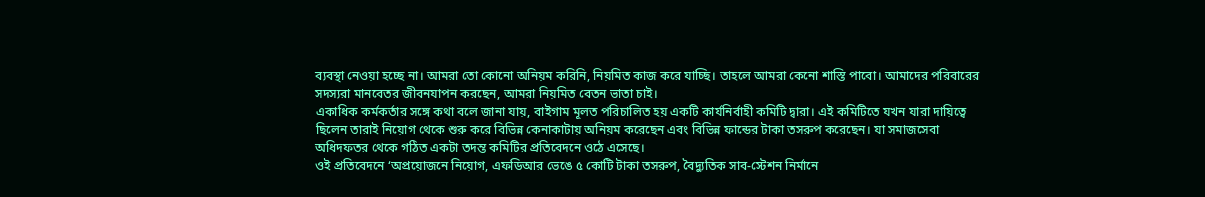ব্যবস্থা নেওয়া হচ্ছে না। আমরা তো কোনো অনিয়ম করিনি, নিয়মিত কাজ করে যাচ্ছি। তাহলে আমরা কেনো শাস্তি পাবো। আমাদের পরিবারের সদস্যরা মানবেতর জীবনযাপন করছেন, আমরা নিয়মিত বেতন ভাতা চাই।
একাধিক কর্মকর্তার সঙ্গে কথা বলে জানা যায়, বাইগাম মূলত পরিচালিত হয় একটি কার্যনির্বাহী কমিটি দ্বারা। এই কমিটিতে যখন যারা দায়িত্বে ছিলেন তারাই নিয়োগ থেকে শুরু করে বিভিন্ন কেনাকাটায় অনিয়ম করেছেন এবং বিভিন্ন ফান্ডের টাকা তসরুপ করেছেন। যা সমাজসেবা অধিদফতর থেকে গঠিত একটা তদন্ত কমিটির প্রতিবেদনে ওঠে এসেছে।
ওই প্রতিবেদনে ‘অপ্রয়োজনে নিয়োগ, এফডিআর ভেঙে ৫ কোটি টাকা তসরুপ, বৈদ্যুতিক সাব-স্টেশন নির্মানে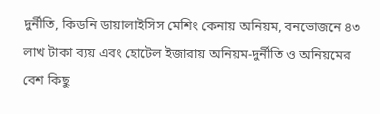দুর্নীতি, কিডনি ডায়ালাইসিস মেশিং কেনায় অনিয়ম, বনভোজনে ৪৩ লাখ টাকা ব্যয় এবং হোটেল ইজারায় অনিয়ম-দুর্নীতি ও অনিয়মের বেশ কিছু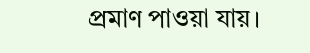প্রমাণ পাওয়া যায়।